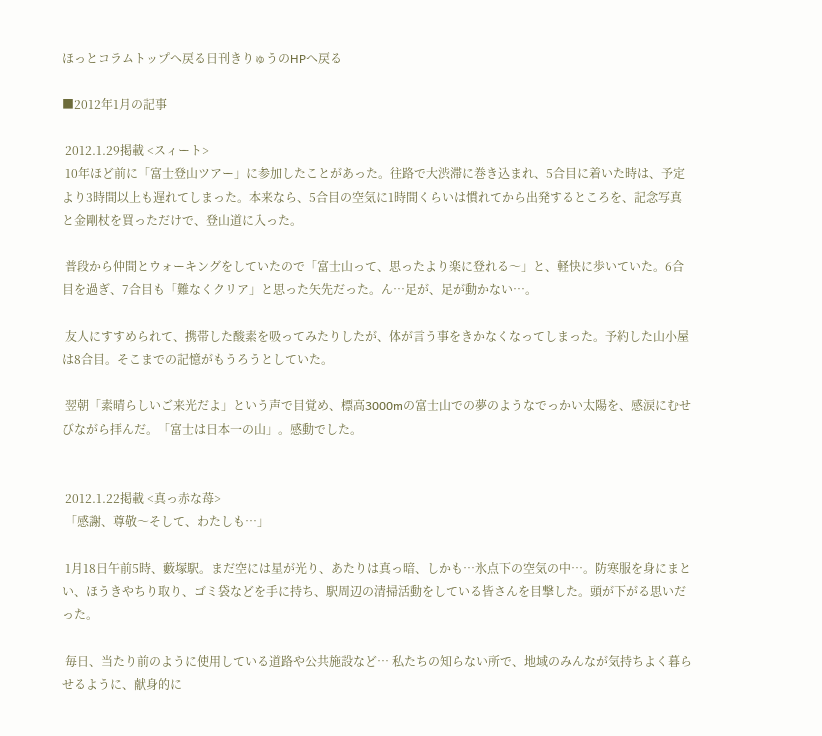ほっとコラムトップへ戻る日刊きりゅうのHPへ戻る

■2012年1月の記事

 2012.1.29掲載 <スィート>
 10年ほど前に「富士登山ツアー」に参加したことがあった。往路で大渋滞に巻き込まれ、5合目に着いた時は、予定より3時間以上も遅れてしまった。本来なら、5合目の空気に1時間くらいは慣れてから出発するところを、記念写真と金剛杖を買っただけで、登山道に入った。

 普段から仲間とウォーキングをしていたので「富士山って、思ったより楽に登れる〜」と、軽快に歩いていた。6合目を過ぎ、7合目も「難なくクリア」と思った矢先だった。ん…足が、足が動かない…。

 友人にすすめられて、携帯した酸素を吸ってみたりしたが、体が言う事をきかなくなってしまった。予約した山小屋は8合目。そこまでの記憶がもうろうとしていた。

 翌朝「素晴らしいご来光だよ」という声で目覚め、標高3000mの富士山での夢のようなでっかい太陽を、感涙にむせびながら拝んだ。「富士は日本一の山」。感動でした。


 2012.1.22掲載 <真っ赤な苺>
 「感謝、尊敬〜そして、わたしも…」

 1月18日午前5時、藪塚駅。まだ空には星が光り、あたりは真っ暗、しかも…氷点下の空気の中…。防寒服を身にまとい、ほうきやちり取り、ゴミ袋などを手に持ち、駅周辺の清掃活動をしている皆さんを目撃した。頭が下がる思いだった。

 毎日、当たり前のように使用している道路や公共施設など… 私たちの知らない所で、地域のみんなが気持ちよく暮らせるように、献身的に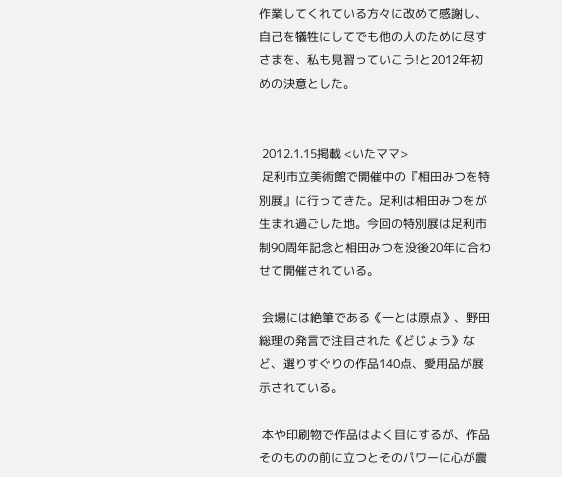作業してくれている方々に改めて感謝し、自己を犠牲にしてでも他の人のために尽すさまを、私も見習っていこう!と2012年初めの決意とした。


 2012.1.15掲載 <いたママ>
 足利市立美術館で開催中の『相田みつを特別展』に行ってきた。足利は相田みつをが生まれ過ごした地。今回の特別展は足利市制90周年記念と相田みつを没後20年に合わせて開催されている。

 会場には絶筆である《一とは原点》、野田総理の発言で注目された《どじょう》など、選りすぐりの作品140点、愛用品が展示されている。

 本や印刷物で作品はよく目にするが、作品そのものの前に立つとそのパワーに心が震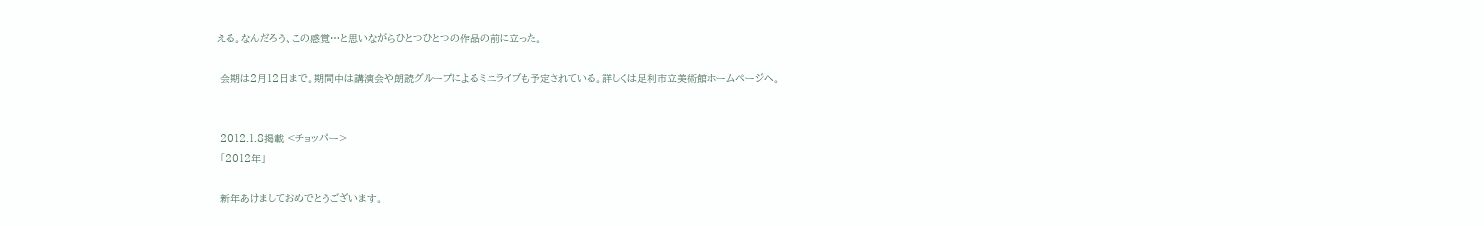える。なんだろう、この感覚…と思いながらひとつひとつの作品の前に立った。

 会期は2月12日まで。期間中は講演会や朗読グループによるミニライブも予定されている。詳しくは足利市立美術館ホームページへ。


 2012.1.8掲載 <チョッパー>
 「2012年」

 新年あけましておめでとうございます。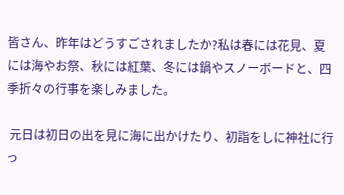皆さん、昨年はどうすごされましたか?私は春には花見、夏には海やお祭、秋には紅葉、冬には鍋やスノーボードと、四季折々の行事を楽しみました。

 元日は初日の出を見に海に出かけたり、初詣をしに神社に行っ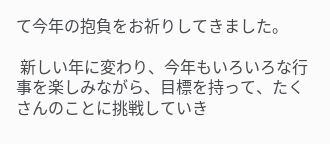て今年の抱負をお祈りしてきました。

 新しい年に変わり、今年もいろいろな行事を楽しみながら、目標を持って、たくさんのことに挑戦していき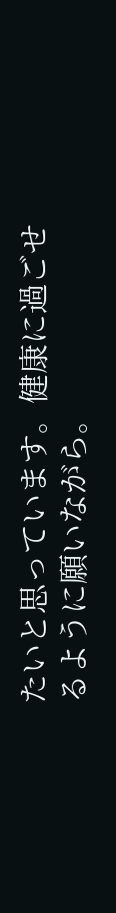たいと思っています。健康に過ごせるように願いながら。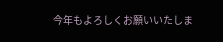今年もよろしくお願いいたしま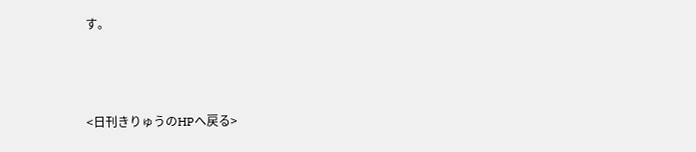す。



<日刊きりゅうのHPへ戻る>